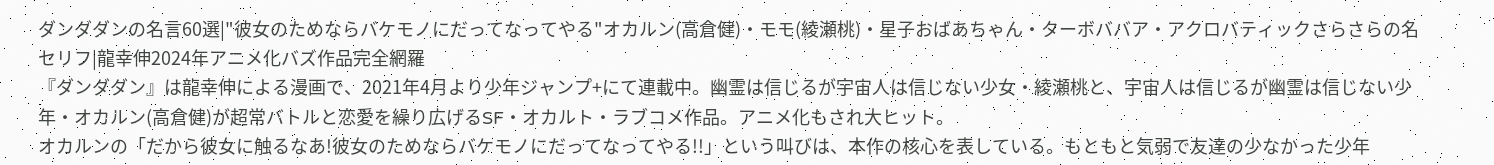ダンダダンの名言60選|"彼女のためならバケモノにだってなってやる"オカルン(高倉健)・モモ(綾瀬桃)・星子おばあちゃん・ターボババア・アクロバティックさらさらの名セリフ|龍幸伸2024年アニメ化バズ作品完全網羅
『ダンダダン』は龍幸伸による漫画で、2021年4月より少年ジャンプ+にて連載中。幽霊は信じるが宇宙人は信じない少女・綾瀬桃と、宇宙人は信じるが幽霊は信じない少年・オカルン(高倉健)が超常バトルと恋愛を繰り広げるSF・オカルト・ラブコメ作品。アニメ化もされ大ヒット。
オカルンの「だから彼女に触るなあ!彼女のためならバケモノにだってなってやる!!」という叫びは、本作の核心を表している。もともと気弱で友達の少なかった少年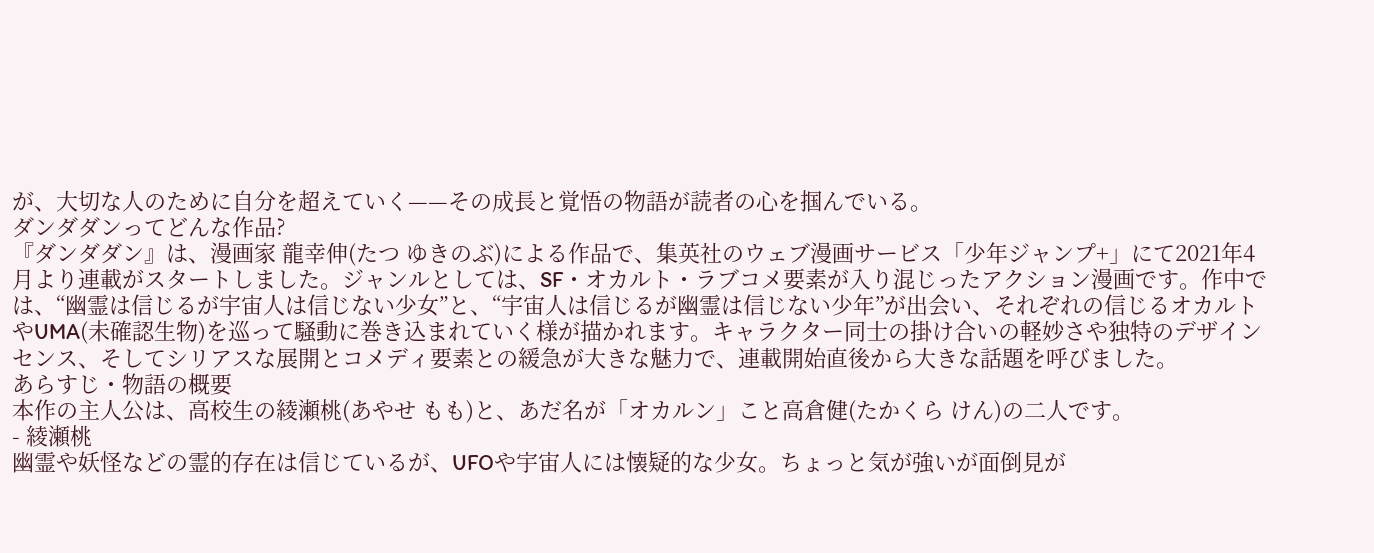が、大切な人のために自分を超えていく——その成長と覚悟の物語が読者の心を掴んでいる。
ダンダダンってどんな作品?
『ダンダダン』は、漫画家 龍幸伸(たつ ゆきのぶ)による作品で、集英社のウェブ漫画サービス「少年ジャンプ+」にて2021年4月より連載がスタートしました。ジャンルとしては、SF・オカルト・ラブコメ要素が入り混じったアクション漫画です。作中では、“幽霊は信じるが宇宙人は信じない少女”と、“宇宙人は信じるが幽霊は信じない少年”が出会い、それぞれの信じるオカルトやUMA(未確認生物)を巡って騒動に巻き込まれていく様が描かれます。キャラクター同士の掛け合いの軽妙さや独特のデザインセンス、そしてシリアスな展開とコメディ要素との緩急が大きな魅力で、連載開始直後から大きな話題を呼びました。
あらすじ・物語の概要
本作の主人公は、高校生の綾瀬桃(あやせ もも)と、あだ名が「オカルン」こと高倉健(たかくら けん)の二人です。
- 綾瀬桃
幽霊や妖怪などの霊的存在は信じているが、UFOや宇宙人には懐疑的な少女。ちょっと気が強いが面倒見が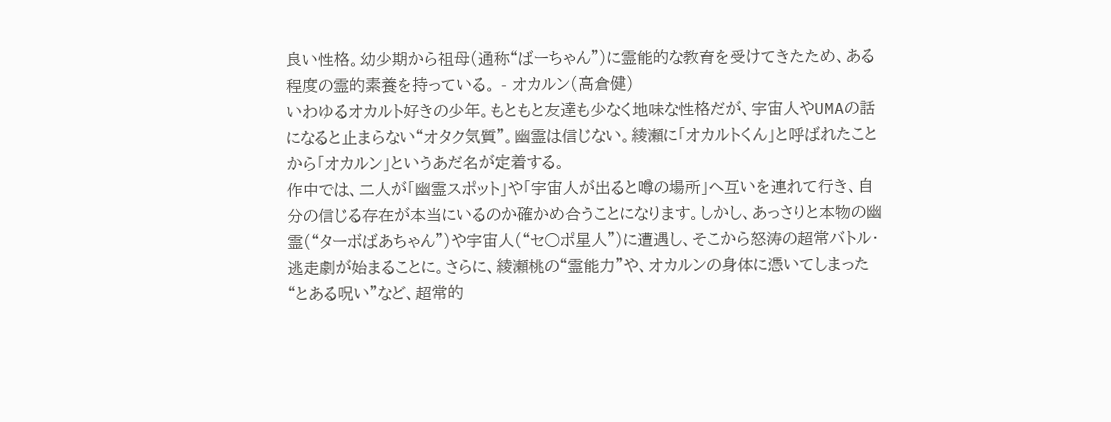良い性格。幼少期から祖母(通称“ばーちゃん”)に霊能的な教育を受けてきたため、ある程度の霊的素養を持っている。 - オカルン(高倉健)
いわゆるオカルト好きの少年。もともと友達も少なく地味な性格だが、宇宙人やUMAの話になると止まらない“オタク気質”。幽霊は信じない。綾瀬に「オカルトくん」と呼ばれたことから「オカルン」というあだ名が定着する。
作中では、二人が「幽霊スポット」や「宇宙人が出ると噂の場所」へ互いを連れて行き、自分の信じる存在が本当にいるのか確かめ合うことになります。しかし、あっさりと本物の幽霊(“ターボばあちゃん”)や宇宙人(“セ○ポ星人”)に遭遇し、そこから怒涛の超常バトル・逃走劇が始まることに。さらに、綾瀬桃の“霊能力”や、オカルンの身体に憑いてしまった“とある呪い”など、超常的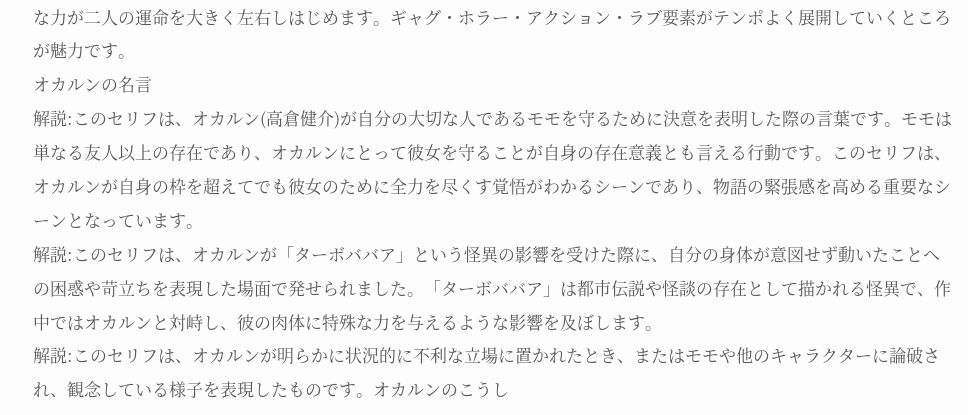な力が二人の運命を大きく左右しはじめます。ギャグ・ホラー・アクション・ラブ要素がテンポよく展開していくところが魅力です。
オカルンの名言
解説:このセリフは、オカルン(高倉健介)が自分の大切な人であるモモを守るために決意を表明した際の言葉です。モモは単なる友人以上の存在であり、オカルンにとって彼女を守ることが自身の存在意義とも言える行動です。このセリフは、オカルンが自身の枠を超えてでも彼女のために全力を尽くす覚悟がわかるシーンであり、物語の緊張感を高める重要なシーンとなっています。
解説:このセリフは、オカルンが「ターボババア」という怪異の影響を受けた際に、自分の身体が意図せず動いたことへの困惑や苛立ちを表現した場面で発せられました。「ターボババア」は都市伝説や怪談の存在として描かれる怪異で、作中ではオカルンと対峙し、彼の肉体に特殊な力を与えるような影響を及ぼします。
解説:このセリフは、オカルンが明らかに状況的に不利な立場に置かれたとき、またはモモや他のキャラクターに論破され、観念している様子を表現したものです。オカルンのこうし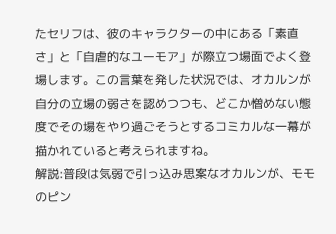たセリフは、彼のキャラクターの中にある「素直さ」と「自虐的なユーモア」が際立つ場面でよく登場します。この言葉を発した状況では、オカルンが自分の立場の弱さを認めつつも、どこか憎めない態度でその場をやり過ごそうとするコミカルな一幕が描かれていると考えられますね。
解説:普段は気弱で引っ込み思案なオカルンが、モモのピン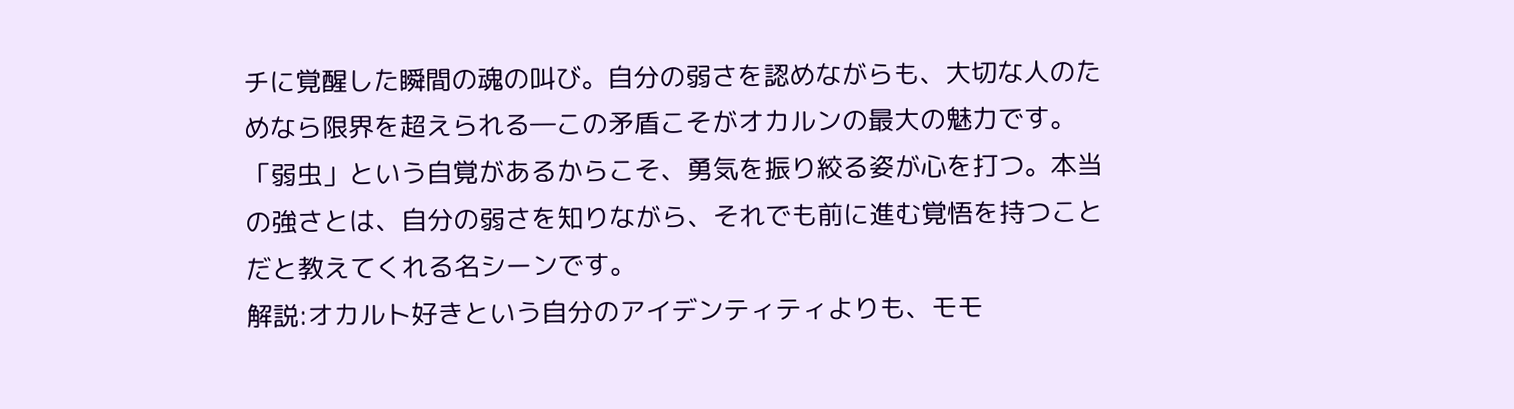チに覚醒した瞬間の魂の叫び。自分の弱さを認めながらも、大切な人のためなら限界を超えられる―この矛盾こそがオカルンの最大の魅力です。「弱虫」という自覚があるからこそ、勇気を振り絞る姿が心を打つ。本当の強さとは、自分の弱さを知りながら、それでも前に進む覚悟を持つことだと教えてくれる名シーンです。
解説:オカルト好きという自分のアイデンティティよりも、モモ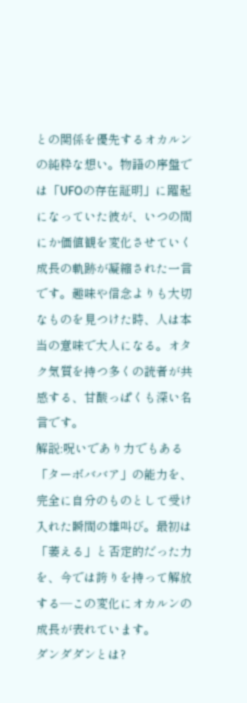との関係を優先するオカルンの純粋な想い。物語の序盤では「UFOの存在証明」に躍起になっていた彼が、いつの間にか価値観を変化させていく成長の軌跡が凝縮された一言です。趣味や信念よりも大切なものを見つけた時、人は本当の意味で大人になる。オタク気質を持つ多くの読者が共感する、甘酸っぱくも深い名言です。
解説:呪いであり力でもある「ターボババア」の能力を、完全に自分のものとして受け入れた瞬間の雄叫び。最初は「萎える」と否定的だった力を、今では誇りを持って解放する―この変化にオカルンの成長が表れています。
ダンダダンとは?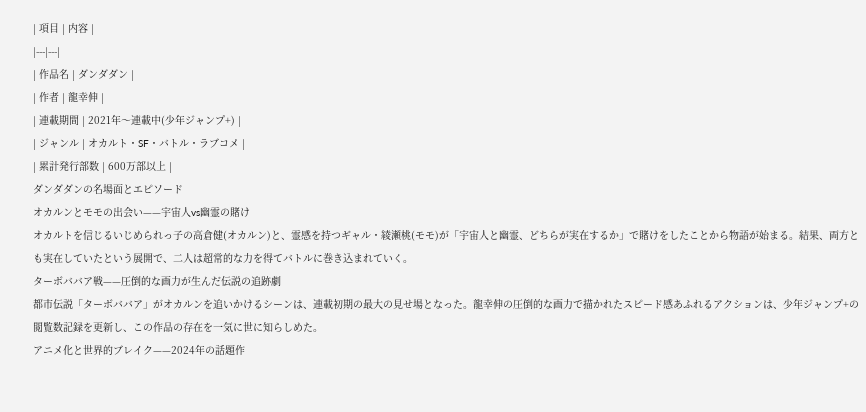| 項目 | 内容 |
|---|---|
| 作品名 | ダンダダン |
| 作者 | 龍幸伸 |
| 連載期間 | 2021年〜連載中(少年ジャンプ+) |
| ジャンル | オカルト・SF・バトル・ラブコメ |
| 累計発行部数 | 600万部以上 |
ダンダダンの名場面とエピソード
オカルンとモモの出会い——宇宙人vs幽霊の賭け
オカルトを信じるいじめられっ子の高倉健(オカルン)と、霊感を持つギャル・綾瀬桃(モモ)が「宇宙人と幽霊、どちらが実在するか」で賭けをしたことから物語が始まる。結果、両方とも実在していたという展開で、二人は超常的な力を得てバトルに巻き込まれていく。
ターボババア戦——圧倒的な画力が生んだ伝説の追跡劇
都市伝説「ターボババア」がオカルンを追いかけるシーンは、連載初期の最大の見せ場となった。龍幸伸の圧倒的な画力で描かれたスピード感あふれるアクションは、少年ジャンプ+の閲覧数記録を更新し、この作品の存在を一気に世に知らしめた。
アニメ化と世界的ブレイク——2024年の話題作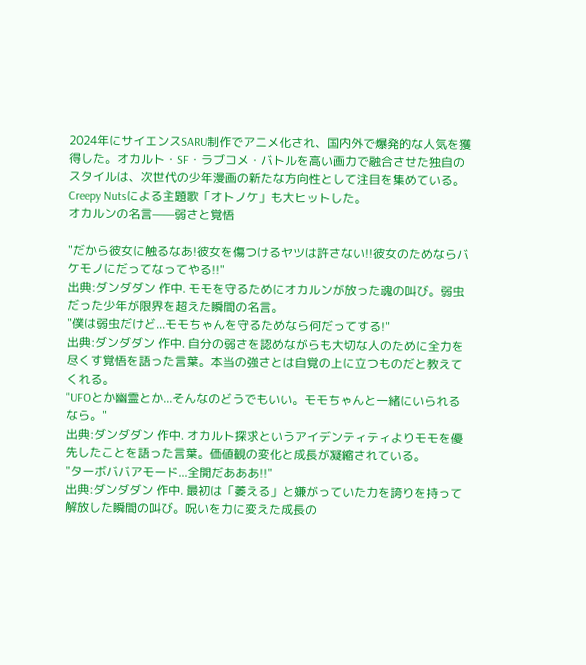2024年にサイエンスSARU制作でアニメ化され、国内外で爆発的な人気を獲得した。オカルト・SF・ラブコメ・バトルを高い画力で融合させた独自のスタイルは、次世代の少年漫画の新たな方向性として注目を集めている。Creepy Nutsによる主題歌「オトノケ」も大ヒットした。
オカルンの名言——弱さと覚悟

"だから彼女に触るなあ!彼女を傷つけるヤツは許さない!!彼女のためならバケモノにだってなってやる!!"
出典:ダンダダン 作中. モモを守るためにオカルンが放った魂の叫び。弱虫だった少年が限界を超えた瞬間の名言。
"僕は弱虫だけど...モモちゃんを守るためなら何だってする!"
出典:ダンダダン 作中. 自分の弱さを認めながらも大切な人のために全力を尽くす覚悟を語った言葉。本当の強さとは自覚の上に立つものだと教えてくれる。
"UFOとか幽霊とか...そんなのどうでもいい。モモちゃんと一緒にいられるなら。"
出典:ダンダダン 作中. オカルト探求というアイデンティティよりモモを優先したことを語った言葉。価値観の変化と成長が凝縮されている。
"ターボババアモード...全開だあああ!!"
出典:ダンダダン 作中. 最初は「萎える」と嫌がっていた力を誇りを持って解放した瞬間の叫び。呪いを力に変えた成長の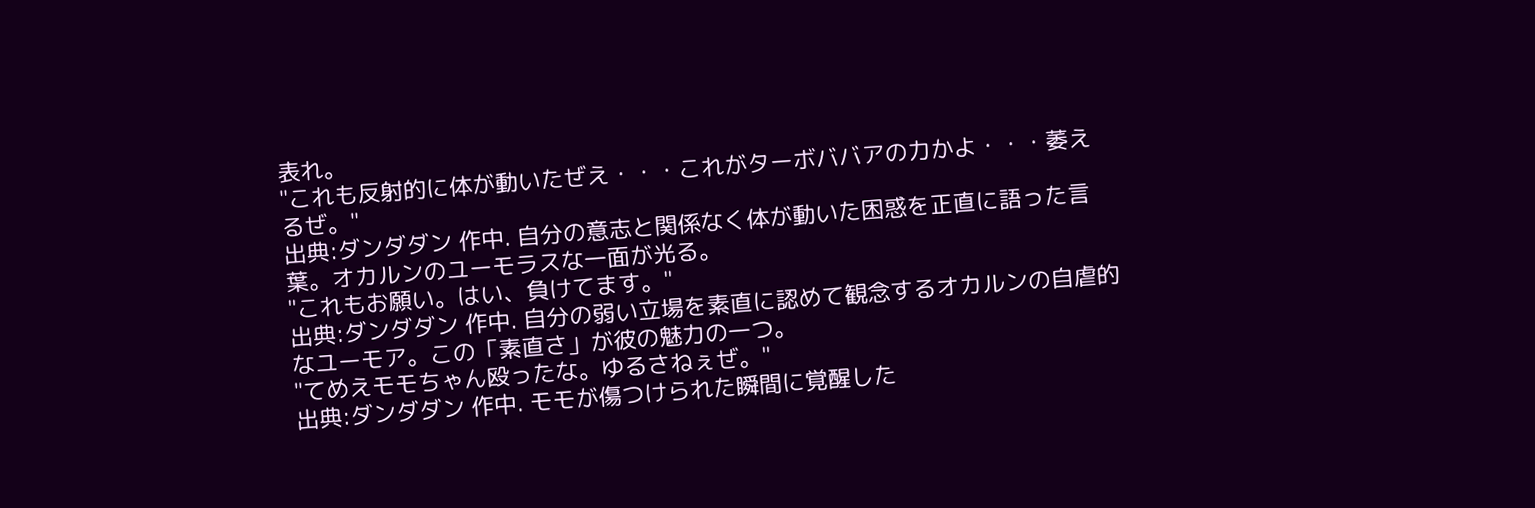表れ。
"これも反射的に体が動いたぜえ・・・これがターボババアの力かよ・・・萎えるぜ。"
出典:ダンダダン 作中. 自分の意志と関係なく体が動いた困惑を正直に語った言葉。オカルンのユーモラスな一面が光る。
"これもお願い。はい、負けてます。"
出典:ダンダダン 作中. 自分の弱い立場を素直に認めて観念するオカルンの自虐的なユーモア。この「素直さ」が彼の魅力の一つ。
"てめえモモちゃん殴ったな。ゆるさねぇぜ。"
出典:ダンダダン 作中. モモが傷つけられた瞬間に覚醒した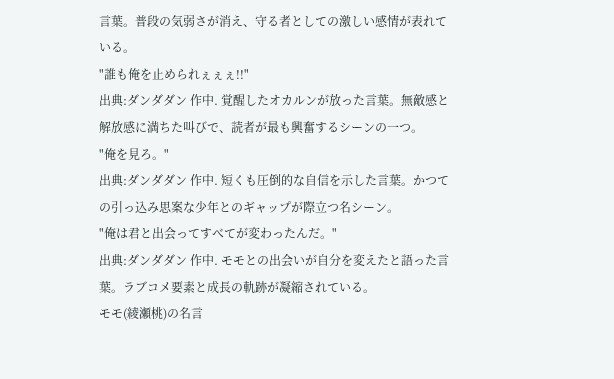言葉。普段の気弱さが消え、守る者としての激しい感情が表れている。
"誰も俺を止められぇぇぇ!!"
出典:ダンダダン 作中. 覚醒したオカルンが放った言葉。無敵感と解放感に満ちた叫びで、読者が最も興奮するシーンの一つ。
"俺を見ろ。"
出典:ダンダダン 作中. 短くも圧倒的な自信を示した言葉。かつての引っ込み思案な少年とのギャップが際立つ名シーン。
"俺は君と出会ってすべてが変わったんだ。"
出典:ダンダダン 作中. モモとの出会いが自分を変えたと語った言葉。ラブコメ要素と成長の軌跡が凝縮されている。
モモ(綾瀬桃)の名言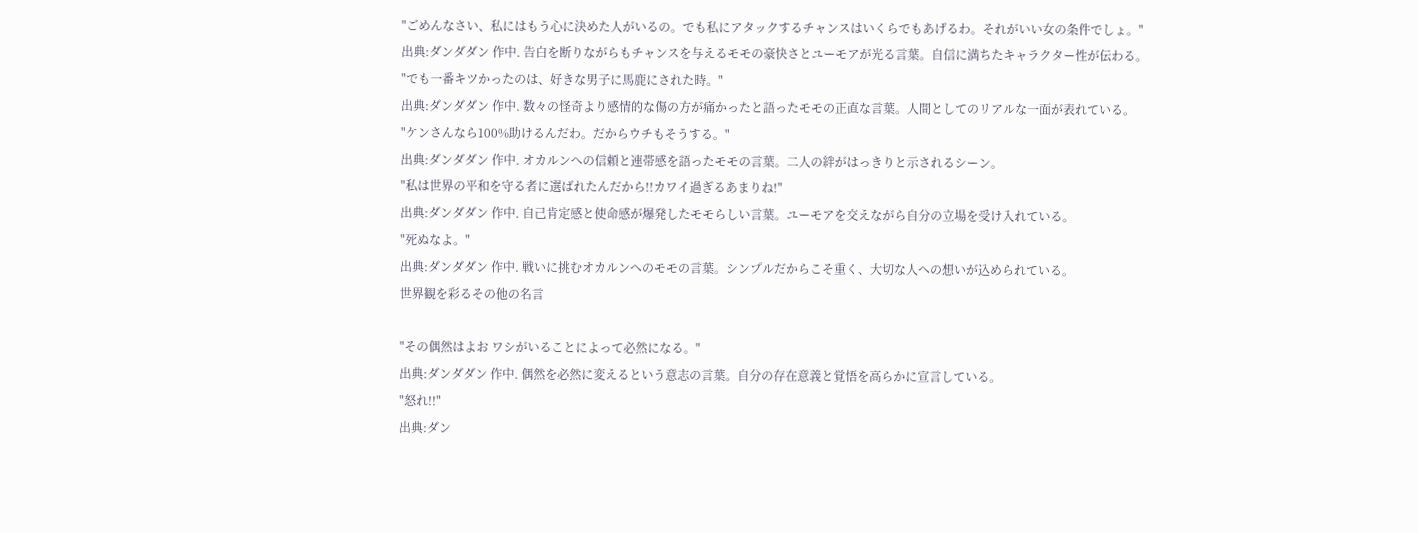"ごめんなさい、私にはもう心に決めた人がいるの。でも私にアタックするチャンスはいくらでもあげるわ。それがいい女の条件でしょ。"
出典:ダンダダン 作中. 告白を断りながらもチャンスを与えるモモの豪快さとユーモアが光る言葉。自信に満ちたキャラクター性が伝わる。
"でも一番キツかったのは、好きな男子に馬鹿にされた時。"
出典:ダンダダン 作中. 数々の怪奇より感情的な傷の方が痛かったと語ったモモの正直な言葉。人間としてのリアルな一面が表れている。
"ケンさんなら100%助けるんだわ。だからウチもそうする。"
出典:ダンダダン 作中. オカルンへの信頼と連帯感を語ったモモの言葉。二人の絆がはっきりと示されるシーン。
"私は世界の平和を守る者に選ばれたんだから!!カワイ過ぎるあまりね!"
出典:ダンダダン 作中. 自己肯定感と使命感が爆発したモモらしい言葉。ユーモアを交えながら自分の立場を受け入れている。
"死ぬなよ。"
出典:ダンダダン 作中. 戦いに挑むオカルンへのモモの言葉。シンプルだからこそ重く、大切な人への想いが込められている。
世界観を彩るその他の名言

"その偶然はよお ワシがいることによって必然になる。"
出典:ダンダダン 作中. 偶然を必然に変えるという意志の言葉。自分の存在意義と覚悟を高らかに宣言している。
"怒れ!!"
出典:ダン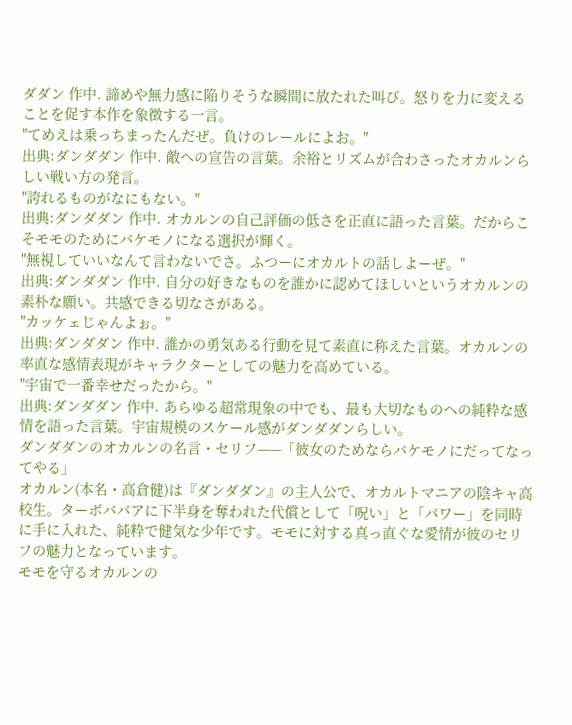ダダン 作中. 諦めや無力感に陥りそうな瞬間に放たれた叫び。怒りを力に変えることを促す本作を象徴する一言。
"てめえは乗っちまったんだぜ。負けのレールによお。"
出典:ダンダダン 作中. 敵への宣告の言葉。余裕とリズムが合わさったオカルンらしい戦い方の発言。
"誇れるものがなにもない。"
出典:ダンダダン 作中. オカルンの自己評価の低さを正直に語った言葉。だからこそモモのためにバケモノになる選択が輝く。
"無視していいなんて言わないでさ。ふつーにオカルトの話しよーぜ。"
出典:ダンダダン 作中. 自分の好きなものを誰かに認めてほしいというオカルンの素朴な願い。共感できる切なさがある。
"カッケェじゃんよぉ。"
出典:ダンダダン 作中. 誰かの勇気ある行動を見て素直に称えた言葉。オカルンの率直な感情表現がキャラクターとしての魅力を高めている。
"宇宙で一番幸せだったから。"
出典:ダンダダン 作中. あらゆる超常現象の中でも、最も大切なものへの純粋な感情を語った言葉。宇宙規模のスケール感がダンダダンらしい。
ダンダダンのオカルンの名言・セリフ——「彼女のためならバケモノにだってなってやる」
オカルン(本名・高倉健)は『ダンダダン』の主人公で、オカルトマニアの陰キャ高校生。ターボババアに下半身を奪われた代償として「呪い」と「パワー」を同時に手に入れた、純粋で健気な少年です。モモに対する真っ直ぐな愛情が彼のセリフの魅力となっています。
モモを守るオカルンの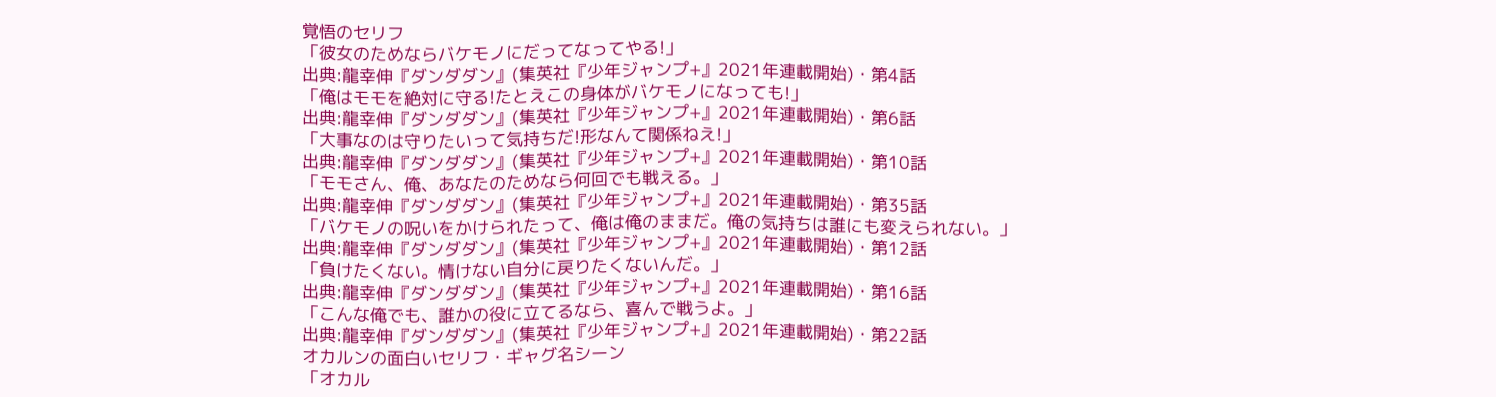覚悟のセリフ
「彼女のためならバケモノにだってなってやる!」
出典:龍幸伸『ダンダダン』(集英社『少年ジャンプ+』2021年連載開始)・第4話
「俺はモモを絶対に守る!たとえこの身体がバケモノになっても!」
出典:龍幸伸『ダンダダン』(集英社『少年ジャンプ+』2021年連載開始)・第6話
「大事なのは守りたいって気持ちだ!形なんて関係ねえ!」
出典:龍幸伸『ダンダダン』(集英社『少年ジャンプ+』2021年連載開始)・第10話
「モモさん、俺、あなたのためなら何回でも戦える。」
出典:龍幸伸『ダンダダン』(集英社『少年ジャンプ+』2021年連載開始)・第35話
「バケモノの呪いをかけられたって、俺は俺のままだ。俺の気持ちは誰にも変えられない。」
出典:龍幸伸『ダンダダン』(集英社『少年ジャンプ+』2021年連載開始)・第12話
「負けたくない。情けない自分に戻りたくないんだ。」
出典:龍幸伸『ダンダダン』(集英社『少年ジャンプ+』2021年連載開始)・第16話
「こんな俺でも、誰かの役に立てるなら、喜んで戦うよ。」
出典:龍幸伸『ダンダダン』(集英社『少年ジャンプ+』2021年連載開始)・第22話
オカルンの面白いセリフ・ギャグ名シーン
「オカル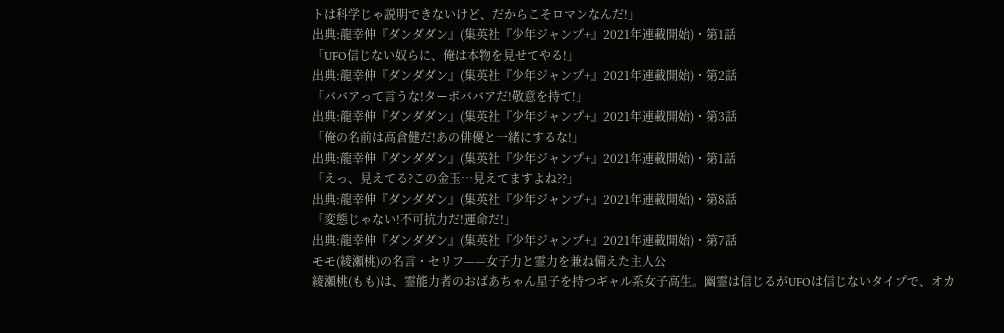トは科学じゃ説明できないけど、だからこそロマンなんだ!」
出典:龍幸伸『ダンダダン』(集英社『少年ジャンプ+』2021年連載開始)・第1話
「UFO信じない奴らに、俺は本物を見せてやる!」
出典:龍幸伸『ダンダダン』(集英社『少年ジャンプ+』2021年連載開始)・第2話
「ババアって言うな!ターボババアだ!敬意を持て!」
出典:龍幸伸『ダンダダン』(集英社『少年ジャンプ+』2021年連載開始)・第3話
「俺の名前は高倉健だ!あの俳優と一緒にするな!」
出典:龍幸伸『ダンダダン』(集英社『少年ジャンプ+』2021年連載開始)・第1話
「えっ、見えてる?この金玉…見えてますよね??」
出典:龍幸伸『ダンダダン』(集英社『少年ジャンプ+』2021年連載開始)・第8話
「変態じゃない!不可抗力だ!運命だ!」
出典:龍幸伸『ダンダダン』(集英社『少年ジャンプ+』2021年連載開始)・第7話
モモ(綾瀬桃)の名言・セリフ——女子力と霊力を兼ね備えた主人公
綾瀬桃(もも)は、霊能力者のおばあちゃん星子を持つギャル系女子高生。幽霊は信じるがUFOは信じないタイプで、オカ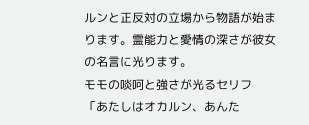ルンと正反対の立場から物語が始まります。霊能力と愛情の深さが彼女の名言に光ります。
モモの啖呵と強さが光るセリフ
「あたしはオカルン、あんた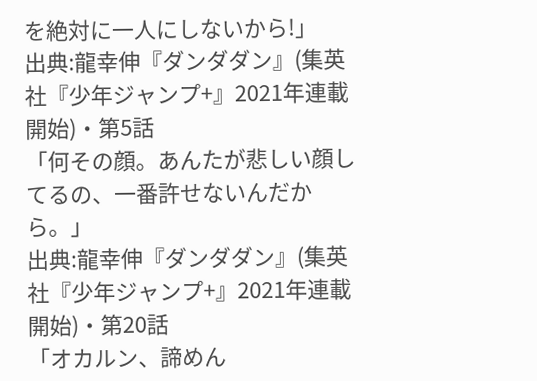を絶対に一人にしないから!」
出典:龍幸伸『ダンダダン』(集英社『少年ジャンプ+』2021年連載開始)・第5話
「何その顔。あんたが悲しい顔してるの、一番許せないんだから。」
出典:龍幸伸『ダンダダン』(集英社『少年ジャンプ+』2021年連載開始)・第20話
「オカルン、諦めん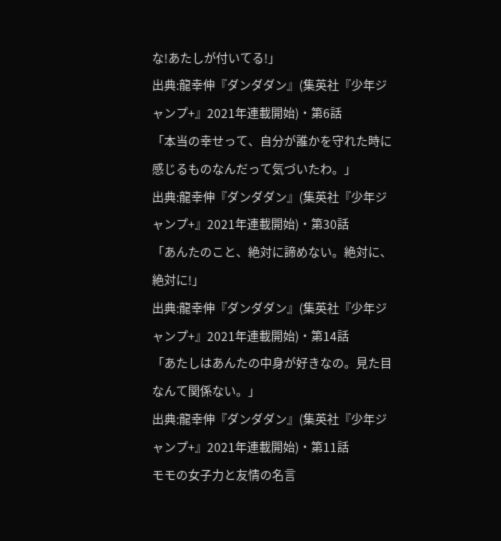な!あたしが付いてる!」
出典:龍幸伸『ダンダダン』(集英社『少年ジャンプ+』2021年連載開始)・第6話
「本当の幸せって、自分が誰かを守れた時に感じるものなんだって気づいたわ。」
出典:龍幸伸『ダンダダン』(集英社『少年ジャンプ+』2021年連載開始)・第30話
「あんたのこと、絶対に諦めない。絶対に、絶対に!」
出典:龍幸伸『ダンダダン』(集英社『少年ジャンプ+』2021年連載開始)・第14話
「あたしはあんたの中身が好きなの。見た目なんて関係ない。」
出典:龍幸伸『ダンダダン』(集英社『少年ジャンプ+』2021年連載開始)・第11話
モモの女子力と友情の名言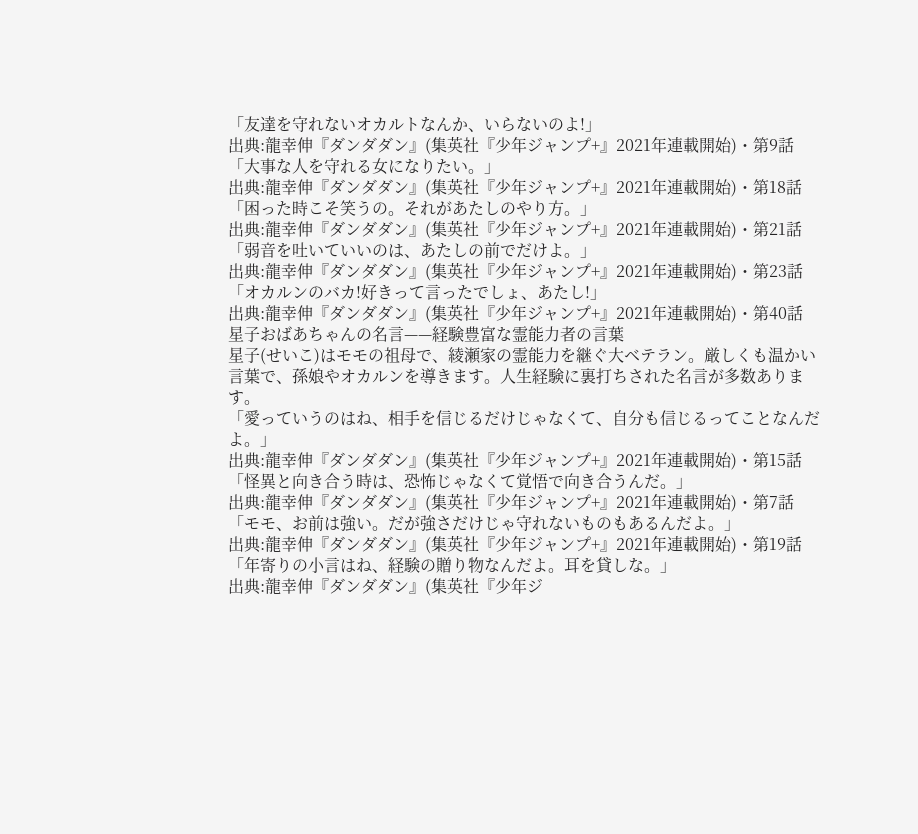「友達を守れないオカルトなんか、いらないのよ!」
出典:龍幸伸『ダンダダン』(集英社『少年ジャンプ+』2021年連載開始)・第9話
「大事な人を守れる女になりたい。」
出典:龍幸伸『ダンダダン』(集英社『少年ジャンプ+』2021年連載開始)・第18話
「困った時こそ笑うの。それがあたしのやり方。」
出典:龍幸伸『ダンダダン』(集英社『少年ジャンプ+』2021年連載開始)・第21話
「弱音を吐いていいのは、あたしの前でだけよ。」
出典:龍幸伸『ダンダダン』(集英社『少年ジャンプ+』2021年連載開始)・第23話
「オカルンのバカ!好きって言ったでしょ、あたし!」
出典:龍幸伸『ダンダダン』(集英社『少年ジャンプ+』2021年連載開始)・第40話
星子おばあちゃんの名言——経験豊富な霊能力者の言葉
星子(せいこ)はモモの祖母で、綾瀬家の霊能力を継ぐ大ベテラン。厳しくも温かい言葉で、孫娘やオカルンを導きます。人生経験に裏打ちされた名言が多数あります。
「愛っていうのはね、相手を信じるだけじゃなくて、自分も信じるってことなんだよ。」
出典:龍幸伸『ダンダダン』(集英社『少年ジャンプ+』2021年連載開始)・第15話
「怪異と向き合う時は、恐怖じゃなくて覚悟で向き合うんだ。」
出典:龍幸伸『ダンダダン』(集英社『少年ジャンプ+』2021年連載開始)・第7話
「モモ、お前は強い。だが強さだけじゃ守れないものもあるんだよ。」
出典:龍幸伸『ダンダダン』(集英社『少年ジャンプ+』2021年連載開始)・第19話
「年寄りの小言はね、経験の贈り物なんだよ。耳を貸しな。」
出典:龍幸伸『ダンダダン』(集英社『少年ジ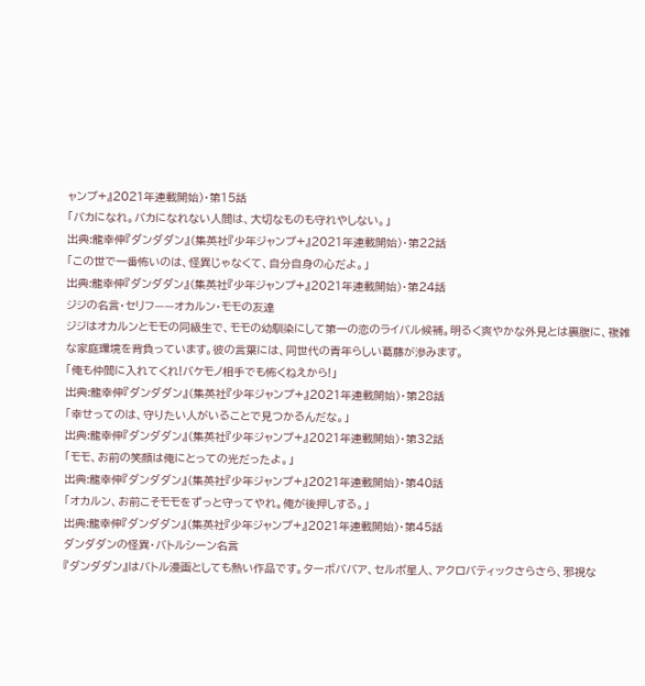ャンプ+』2021年連載開始)・第15話
「バカになれ。バカになれない人間は、大切なものも守れやしない。」
出典:龍幸伸『ダンダダン』(集英社『少年ジャンプ+』2021年連載開始)・第22話
「この世で一番怖いのは、怪異じゃなくて、自分自身の心だよ。」
出典:龍幸伸『ダンダダン』(集英社『少年ジャンプ+』2021年連載開始)・第24話
ジジの名言・セリフ——オカルン・モモの友達
ジジはオカルンとモモの同級生で、モモの幼馴染にして第一の恋のライバル候補。明るく爽やかな外見とは裏腹に、複雑な家庭環境を背負っています。彼の言葉には、同世代の青年らしい葛藤が滲みます。
「俺も仲間に入れてくれ!バケモノ相手でも怖くねえから!」
出典:龍幸伸『ダンダダン』(集英社『少年ジャンプ+』2021年連載開始)・第28話
「幸せってのは、守りたい人がいることで見つかるんだな。」
出典:龍幸伸『ダンダダン』(集英社『少年ジャンプ+』2021年連載開始)・第32話
「モモ、お前の笑顔は俺にとっての光だったよ。」
出典:龍幸伸『ダンダダン』(集英社『少年ジャンプ+』2021年連載開始)・第40話
「オカルン、お前こそモモをずっと守ってやれ。俺が後押しする。」
出典:龍幸伸『ダンダダン』(集英社『少年ジャンプ+』2021年連載開始)・第45話
ダンダダンの怪異・バトルシーン名言
『ダンダダン』はバトル漫画としても熱い作品です。ターボババア、セルポ星人、アクロバティックさらさら、邪視な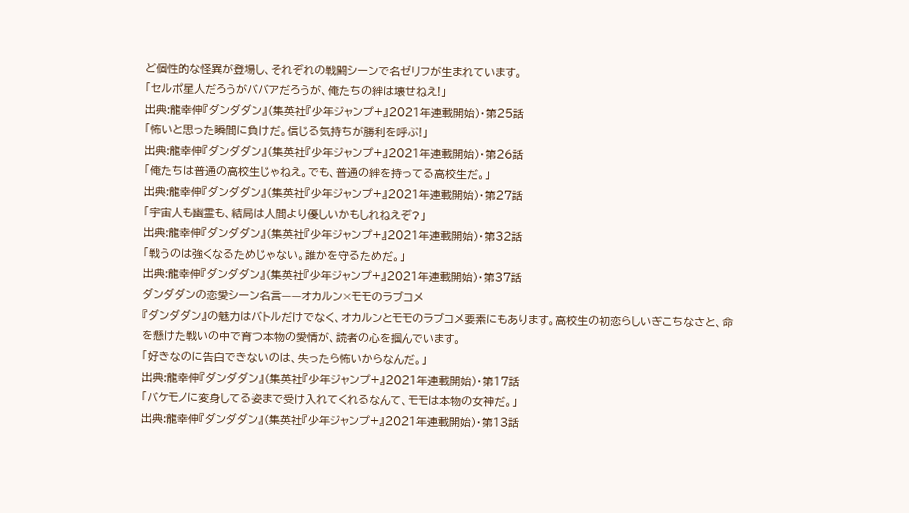ど個性的な怪異が登場し、それぞれの戦闘シーンで名ゼリフが生まれています。
「セルポ星人だろうがババアだろうが、俺たちの絆は壊せねえ!」
出典:龍幸伸『ダンダダン』(集英社『少年ジャンプ+』2021年連載開始)・第25話
「怖いと思った瞬間に負けだ。信じる気持ちが勝利を呼ぶ!」
出典:龍幸伸『ダンダダン』(集英社『少年ジャンプ+』2021年連載開始)・第26話
「俺たちは普通の高校生じゃねえ。でも、普通の絆を持ってる高校生だ。」
出典:龍幸伸『ダンダダン』(集英社『少年ジャンプ+』2021年連載開始)・第27話
「宇宙人も幽霊も、結局は人間より優しいかもしれねえぞ?」
出典:龍幸伸『ダンダダン』(集英社『少年ジャンプ+』2021年連載開始)・第32話
「戦うのは強くなるためじゃない。誰かを守るためだ。」
出典:龍幸伸『ダンダダン』(集英社『少年ジャンプ+』2021年連載開始)・第37話
ダンダダンの恋愛シーン名言——オカルン×モモのラブコメ
『ダンダダン』の魅力はバトルだけでなく、オカルンとモモのラブコメ要素にもあります。高校生の初恋らしいぎこちなさと、命を懸けた戦いの中で育つ本物の愛情が、読者の心を掴んでいます。
「好きなのに告白できないのは、失ったら怖いからなんだ。」
出典:龍幸伸『ダンダダン』(集英社『少年ジャンプ+』2021年連載開始)・第17話
「バケモノに変身してる姿まで受け入れてくれるなんて、モモは本物の女神だ。」
出典:龍幸伸『ダンダダン』(集英社『少年ジャンプ+』2021年連載開始)・第13話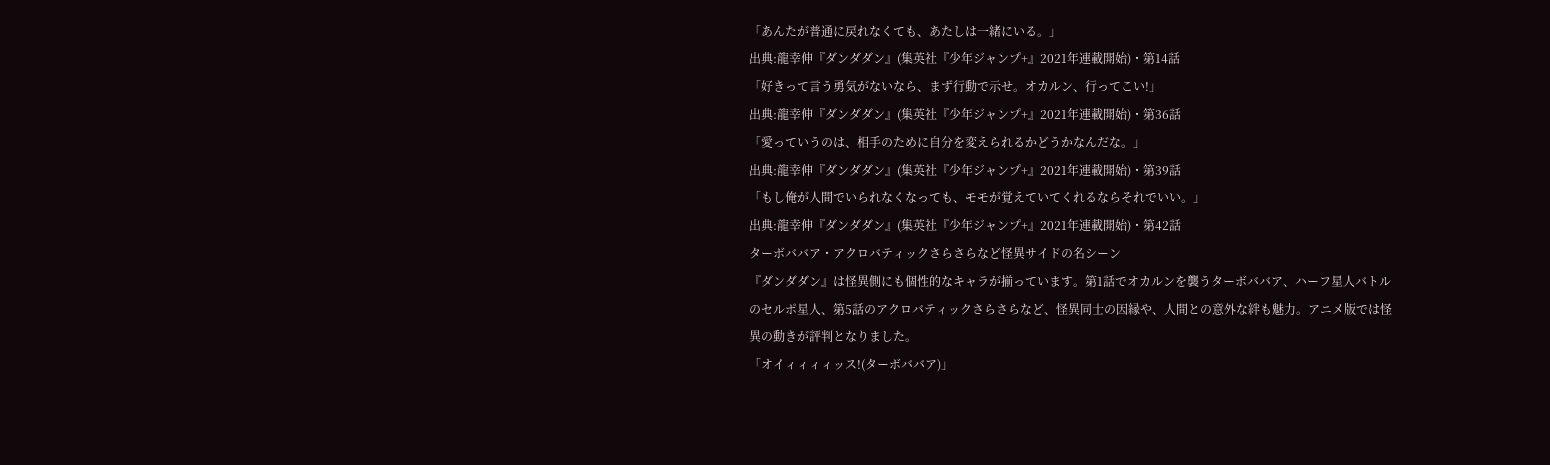「あんたが普通に戻れなくても、あたしは一緒にいる。」
出典:龍幸伸『ダンダダン』(集英社『少年ジャンプ+』2021年連載開始)・第14話
「好きって言う勇気がないなら、まず行動で示せ。オカルン、行ってこい!」
出典:龍幸伸『ダンダダン』(集英社『少年ジャンプ+』2021年連載開始)・第36話
「愛っていうのは、相手のために自分を変えられるかどうかなんだな。」
出典:龍幸伸『ダンダダン』(集英社『少年ジャンプ+』2021年連載開始)・第39話
「もし俺が人間でいられなくなっても、モモが覚えていてくれるならそれでいい。」
出典:龍幸伸『ダンダダン』(集英社『少年ジャンプ+』2021年連載開始)・第42話
ターボババア・アクロバティックさらさらなど怪異サイドの名シーン
『ダンダダン』は怪異側にも個性的なキャラが揃っています。第1話でオカルンを襲うターボババア、ハーフ星人バトルのセルポ星人、第5話のアクロバティックさらさらなど、怪異同士の因縁や、人間との意外な絆も魅力。アニメ版では怪異の動きが評判となりました。
「オイィィィィッス!(ターボババア)」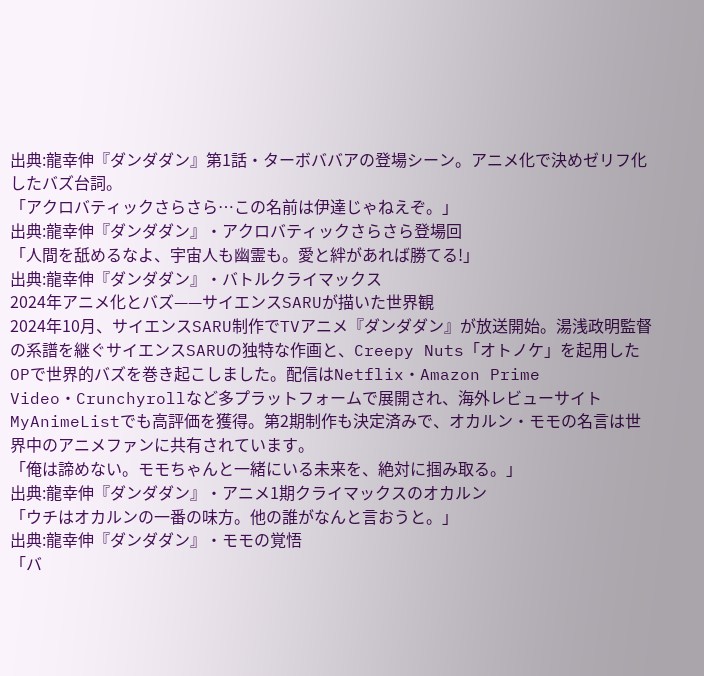出典:龍幸伸『ダンダダン』第1話・ターボババアの登場シーン。アニメ化で決めゼリフ化したバズ台詞。
「アクロバティックさらさら…この名前は伊達じゃねえぞ。」
出典:龍幸伸『ダンダダン』・アクロバティックさらさら登場回
「人間を舐めるなよ、宇宙人も幽霊も。愛と絆があれば勝てる!」
出典:龍幸伸『ダンダダン』・バトルクライマックス
2024年アニメ化とバズ——サイエンスSARUが描いた世界観
2024年10月、サイエンスSARU制作でTVアニメ『ダンダダン』が放送開始。湯浅政明監督の系譜を継ぐサイエンスSARUの独特な作画と、Creepy Nuts「オトノケ」を起用したOPで世界的バズを巻き起こしました。配信はNetflix・Amazon Prime Video・Crunchyrollなど多プラットフォームで展開され、海外レビューサイトMyAnimeListでも高評価を獲得。第2期制作も決定済みで、オカルン・モモの名言は世界中のアニメファンに共有されています。
「俺は諦めない。モモちゃんと一緒にいる未来を、絶対に掴み取る。」
出典:龍幸伸『ダンダダン』・アニメ1期クライマックスのオカルン
「ウチはオカルンの一番の味方。他の誰がなんと言おうと。」
出典:龍幸伸『ダンダダン』・モモの覚悟
「バ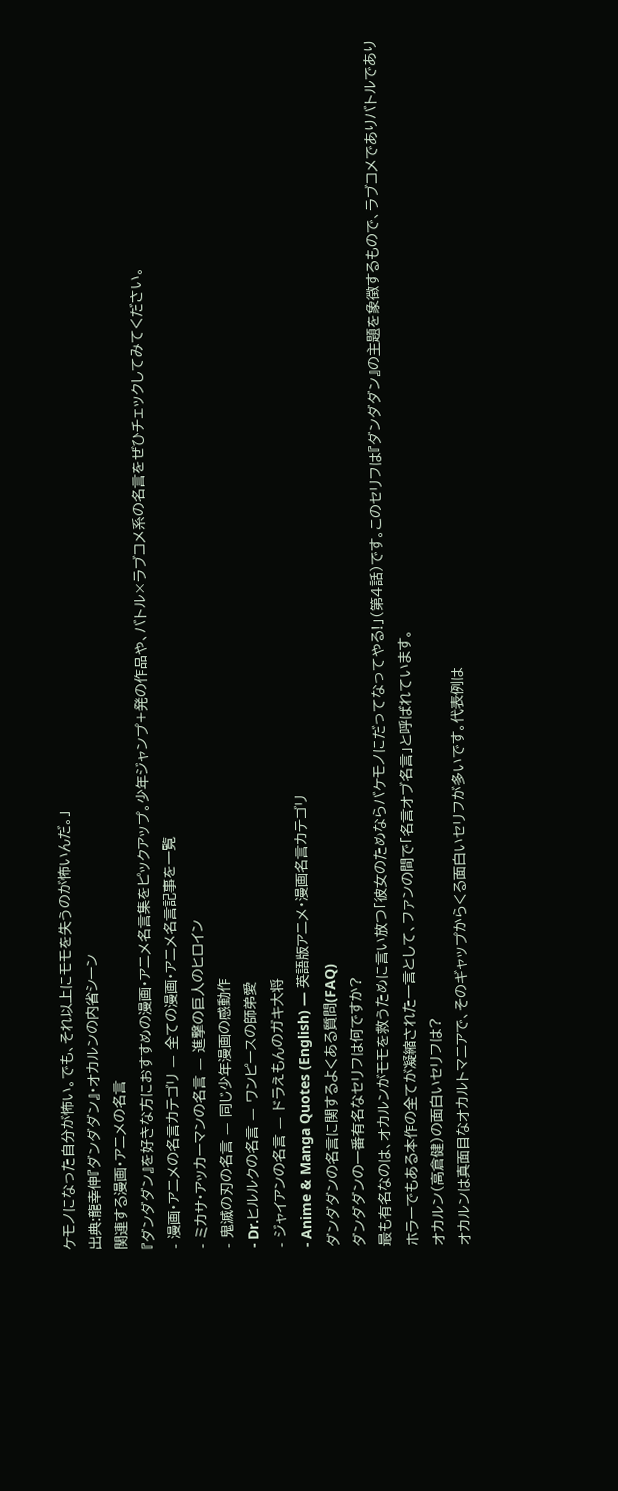ケモノになった自分が怖い。でも、それ以上にモモを失うのが怖いんだ。」
出典:龍幸伸『ダンダダン』・オカルンの内省シーン
関連する漫画・アニメの名言
『ダンダダン』を好きな方におすすめの漫画・アニメ名言集をピックアップ。少年ジャンプ+発の作品や、バトル×ラブコメ系の名言をぜひチェックしてみてください。
- 漫画・アニメの名言カテゴリ — 全ての漫画・アニメ名言記事を一覧
- ミカサ・アッカーマンの名言 — 進撃の巨人のヒロイン
- 鬼滅の刃の名言 — 同じ少年漫画の感動作
- Dr.ヒルルクの名言 — ワンピースの師弟愛
- ジャイアンの名言 — ドラえもんのガキ大将
- Anime & Manga Quotes (English) — 英語版アニメ・漫画名言カテゴリ
ダンダダンの名言に関するよくある質問(FAQ)
ダンダダンの一番有名なセリフは何ですか?
最も有名なのは、オカルンがモモを救うために言い放つ「彼女のためならバケモノにだってなってやる!」(第4話)です。このセリフは『ダンダダン』の主題を象徴するもので、ラブコメでありバトルでありホラーでもある本作の全てが凝縮された一言として、ファンの間で「名言オブ名言」と呼ばれています。
オカルン(高倉健)の面白いセリフは?
オカルンは真面目なオカルトマニアで、そのギャップからくる面白いセリフが多いです。代表例は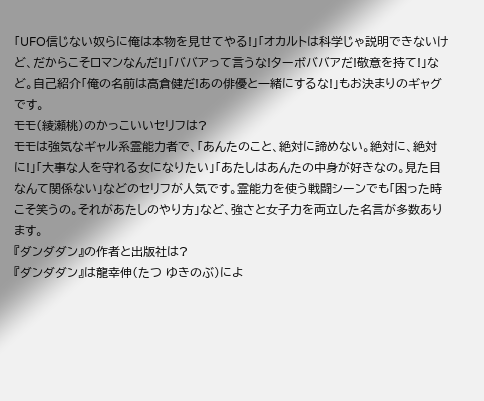「UFO信じない奴らに俺は本物を見せてやる!」「オカルトは科学じゃ説明できないけど、だからこそロマンなんだ!」「ババアって言うな!ターボババアだ!敬意を持て!」など。自己紹介「俺の名前は高倉健だ!あの俳優と一緒にするな!」もお決まりのギャグです。
モモ(綾瀬桃)のかっこいいセリフは?
モモは強気なギャル系霊能力者で、「あんたのこと、絶対に諦めない。絶対に、絶対に!」「大事な人を守れる女になりたい」「あたしはあんたの中身が好きなの。見た目なんて関係ない」などのセリフが人気です。霊能力を使う戦闘シーンでも「困った時こそ笑うの。それがあたしのやり方」など、強さと女子力を両立した名言が多数あります。
『ダンダダン』の作者と出版社は?
『ダンダダン』は龍幸伸(たつ ゆきのぶ)によ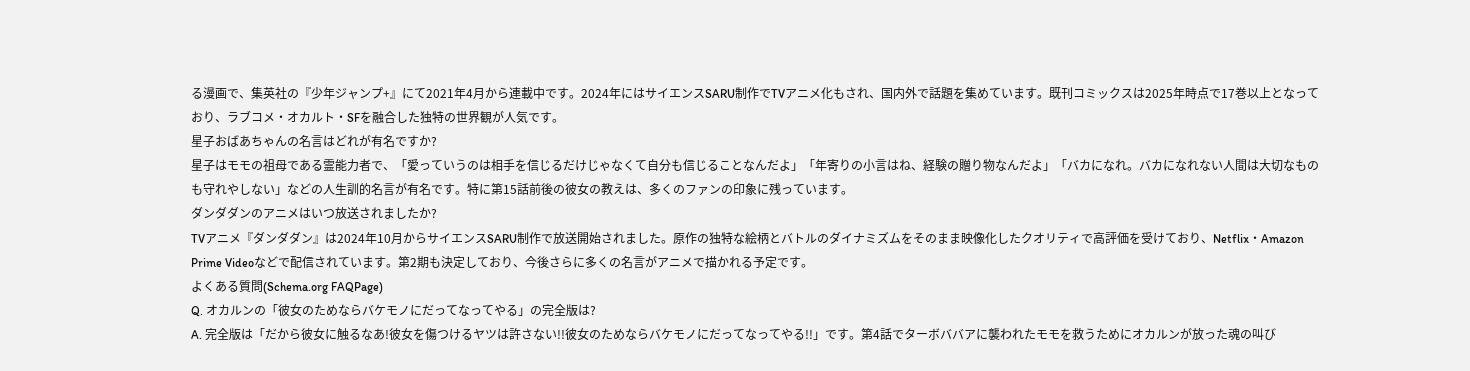る漫画で、集英社の『少年ジャンプ+』にて2021年4月から連載中です。2024年にはサイエンスSARU制作でTVアニメ化もされ、国内外で話題を集めています。既刊コミックスは2025年時点で17巻以上となっており、ラブコメ・オカルト・SFを融合した独特の世界観が人気です。
星子おばあちゃんの名言はどれが有名ですか?
星子はモモの祖母である霊能力者で、「愛っていうのは相手を信じるだけじゃなくて自分も信じることなんだよ」「年寄りの小言はね、経験の贈り物なんだよ」「バカになれ。バカになれない人間は大切なものも守れやしない」などの人生訓的名言が有名です。特に第15話前後の彼女の教えは、多くのファンの印象に残っています。
ダンダダンのアニメはいつ放送されましたか?
TVアニメ『ダンダダン』は2024年10月からサイエンスSARU制作で放送開始されました。原作の独特な絵柄とバトルのダイナミズムをそのまま映像化したクオリティで高評価を受けており、Netflix・Amazon Prime Videoなどで配信されています。第2期も決定しており、今後さらに多くの名言がアニメで描かれる予定です。
よくある質問(Schema.org FAQPage)
Q. オカルンの「彼女のためならバケモノにだってなってやる」の完全版は?
A. 完全版は「だから彼女に触るなあ!彼女を傷つけるヤツは許さない!!彼女のためならバケモノにだってなってやる!!」です。第4話でターボババアに襲われたモモを救うためにオカルンが放った魂の叫び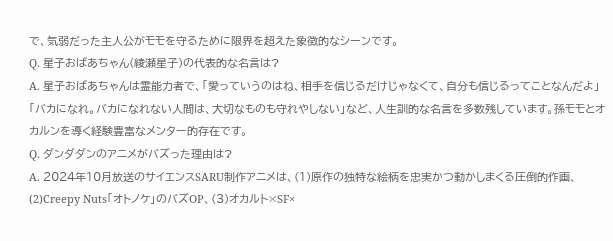で、気弱だった主人公がモモを守るために限界を超えた象徴的なシーンです。
Q. 星子おばあちゃん(綾瀬星子)の代表的な名言は?
A. 星子おばあちゃんは霊能力者で、「愛っていうのはね、相手を信じるだけじゃなくて、自分も信じるってことなんだよ」「バカになれ。バカになれない人間は、大切なものも守れやしない」など、人生訓的な名言を多数残しています。孫モモとオカルンを導く経験豊富なメンター的存在です。
Q. ダンダダンのアニメがバズった理由は?
A. 2024年10月放送のサイエンスSARU制作アニメは、(1)原作の独特な絵柄を忠実かつ動かしまくる圧倒的作画、(2)Creepy Nuts「オトノケ」のバズOP、(3)オカルト×SF×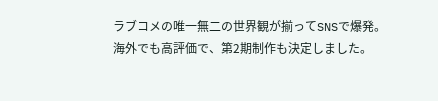ラブコメの唯一無二の世界観が揃ってSNSで爆発。海外でも高評価で、第2期制作も決定しました。